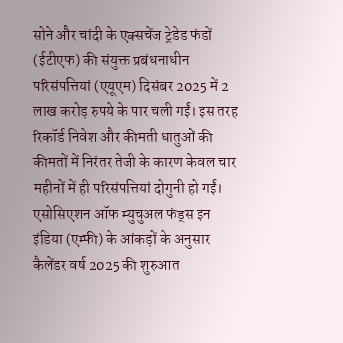सोने और चांदी के एक्सचेंज ट्रेडेड फंडों (ईटीएफ) की संयुक्त प्रबंधनाधीन परिसंपत्तियां (एयूएम) दिसंबर 2025 में 2 लाख करोड़ रुपये के पार चली गईं। इस तरह रिकॉर्ड निवेश और कीमती धातुओं की कीमतों में निरंतर तेजी के कारण केवल चार महीनों में ही परिसंपत्तियां दोगुनी हो गईं। एसोसिएशन ऑफ म्युचुअल फंड्स इन इंडिया (एम्फी) के आंकड़ों के अनुसार कैलेंडर वर्ष 2025 की शुरुआत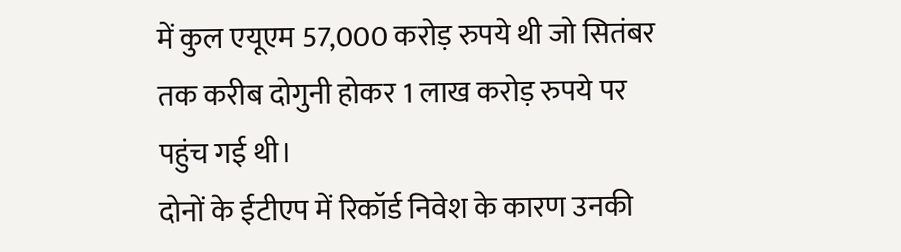में कुल एयूएम 57,000 करोड़ रुपये थी जो सितंबर तक करीब दोगुनी होकर 1 लाख करोड़ रुपये पर पहुंच गई थी।
दोनों के ईटीएप में रिकॉर्ड निवेश के कारण उनकी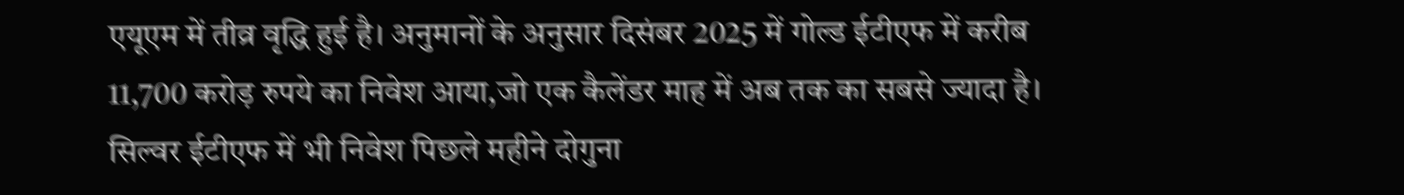एयूएम में तीव्र वृद्धि हुई है। अनुमानों के अनुसार दिसंबर 2025 में गोल्ड ईटीएफ में करीब 11,700 करोड़ रुपये का निवेश आया,जो एक कैलेंडर माह में अब तक का सबसे ज्यादा है। सिल्वर ईटीएफ में भी निवेश पिछले महीने दोगुना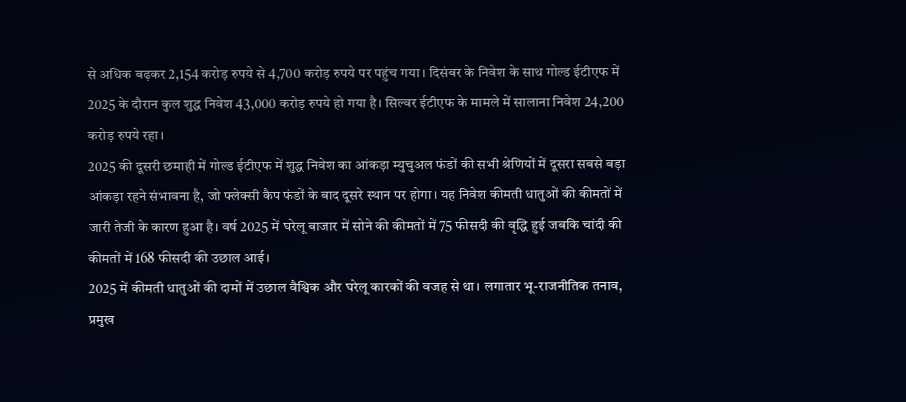से अधिक बढ़कर 2,154 करोड़ रुपये से 4,700 करोड़ रुपये पर पहुंच गया। दिसंबर के निवेश के साथ गोल्ड ईटीएफ में 2025 के दौरान कुल शुद्ध निवेश 43,000 करोड़ रुपये हो गया है। सिल्वर ईटीएफ के मामले में सालाना निवेश 24,200 करोड़ रुपये रहा।
2025 की दूसरी छमाही में गोल्ड ईटीएफ में शुद्ध निवेश का आंकड़ा म्युचुअल फंडों की सभी श्रेणियों में दूसरा सबसे बड़ा आंकड़ा रहने संभावना है, जो फ्लेक्सी कैप फंडों के बाद दूसरे स्थान पर होगा। यह निवेश कीमती धातुओं की कीमतों में जारी तेजी के कारण हुआ है। वर्ष 2025 में घरेलू बाजार में सोने की कीमतों में 75 फीसदी की वृद्धि हुई जबकि चांदी की कीमतों में 168 फीसदी की उछाल आई।
2025 में कीमती धातुओं की दामों में उछाल वैश्विक और घरेलू कारकों की वजह से था। लगातार भू-राजनीतिक तनाव, प्रमुख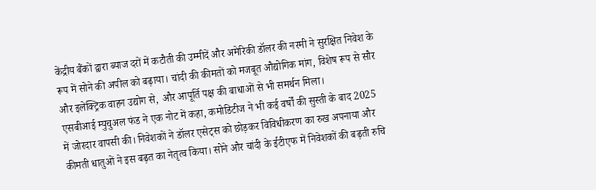केंद्रीय बैंकों द्वारा ब्याज दरों में कटौती की उम्मीदें और अमेरिकी डॉलर की नरमी ने सुरक्षित निवेश के रूप में सोने की अपील को बढ़ाया। चांदी की कीमतों को मजबूत औद्योगिक मांग, विशेष रूप से सौर और इलेक्ट्रिक वाहन उद्योग से, और आपूर्ति पक्ष की बाधाओं से भी समर्थन मिला।
एसबीआई म्युचुअल फंड ने एक नोट में कहा, कमोडिटीज ने भी कई वर्षों की सुस्ती के बाद 2025 में जोरदार वापसी की। निवेशकों ने डॉलर एसेट्स को छोड़कर विविधीकरण का रुख अपनाया और कीमती धातुओं ने इस बढ़त का नेतृत्व किया। सोने और चांदी के ईटीएफ में निवेशकों की बढ़ती रुचि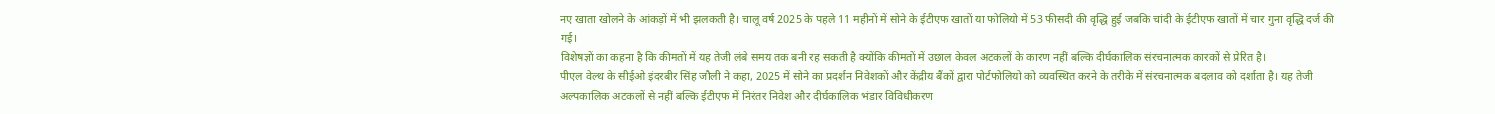नए खाता खोलने के आंकड़ों में भी झलकती है। चालू वर्ष 2025 के पहले 11 महीनों में सोने के ईटीएफ खातों या फोलियो में 53 फीसदी की वृद्धि हुई जबकि चांदी के ईटीएफ खातों में चार गुना वृद्धि दर्ज की गई।
विशेषज्ञों का कहना है कि कीमतों में यह तेजी लंबे समय तक बनी रह सकती है क्योंकि कीमतों में उछाल केवल अटकलों के कारण नहीं बल्कि दीर्घकालिक संरचनात्मक कारकों से प्रेरित है।
पीएल वेल्थ के सीईओ इंदरबीर सिंह जौली ने कहा, 2025 में सोने का प्रदर्शन निवेशकों और केंद्रीय बैंकों द्वारा पोर्टफोलियो को व्यवस्थित करने के तरीके में संरचनात्मक बदलाव को दर्शाता है। यह तेजी अल्पकालिक अटकलों से नहीं बल्कि ईटीएफ में निरंतर निवेश और दीर्घकालिक भंडार विविधीकरण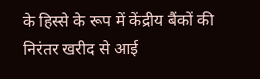के हिस्से के रूप में केंद्रीय बैंकों की निरंतर खरीद से आई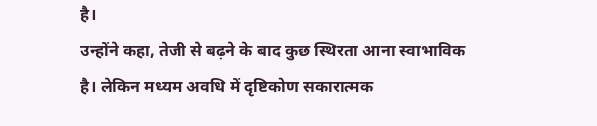है।
उन्होंने कहा, तेजी से बढ़ने के बाद कुछ स्थिरता आना स्वाभाविक है। लेकिन मध्यम अवधि में दृष्टिकोण सकारात्मक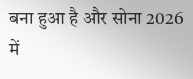बना हुआ है और सोना 2026 में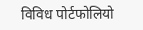विविध पोर्टफोलियो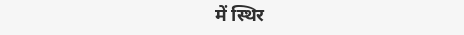में स्थिर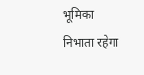भूमिका निभाता रहेगा